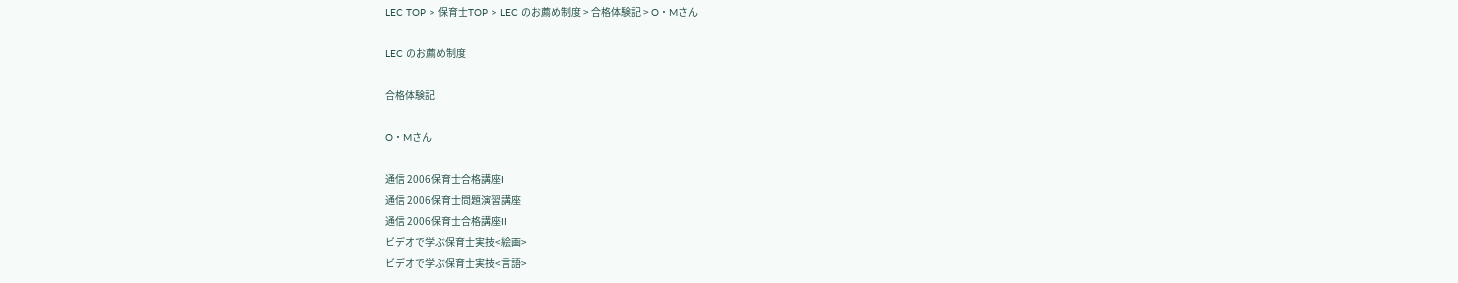LEC TOP > 保育士TOP > LEC のお薦め制度 > 合格体験記 > O・Mさん

LEC のお薦め制度

合格体験記

O・Mさん

通信 2006保育士合格講座I
通信 2006保育士問題演習講座
通信 2006保育士合格講座II
ビデオで学ぶ保育士実技<絵画>
ビデオで学ぶ保育士実技<言語>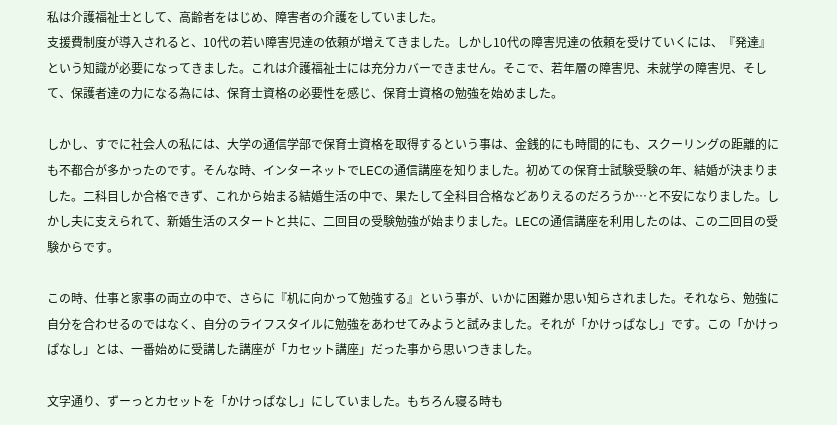私は介護福祉士として、高齢者をはじめ、障害者の介護をしていました。
支援費制度が導入されると、10代の若い障害児達の依頼が増えてきました。しかし10代の障害児達の依頼を受けていくには、『発達』という知識が必要になってきました。これは介護福祉士には充分カバーできません。そこで、若年層の障害児、未就学の障害児、そして、保護者達の力になる為には、保育士資格の必要性を感じ、保育士資格の勉強を始めました。

しかし、すでに社会人の私には、大学の通信学部で保育士資格を取得するという事は、金銭的にも時間的にも、スクーリングの距離的にも不都合が多かったのです。そんな時、インターネットでLECの通信講座を知りました。初めての保育士試験受験の年、結婚が決まりました。二科目しか合格できず、これから始まる結婚生活の中で、果たして全科目合格などありえるのだろうか…と不安になりました。しかし夫に支えられて、新婚生活のスタートと共に、二回目の受験勉強が始まりました。LECの通信講座を利用したのは、この二回目の受験からです。

この時、仕事と家事の両立の中で、さらに『机に向かって勉強する』という事が、いかに困難か思い知らされました。それなら、勉強に自分を合わせるのではなく、自分のライフスタイルに勉強をあわせてみようと試みました。それが「かけっぱなし」です。この「かけっぱなし」とは、一番始めに受講した講座が「カセット講座」だった事から思いつきました。

文字通り、ずーっとカセットを「かけっぱなし」にしていました。もちろん寝る時も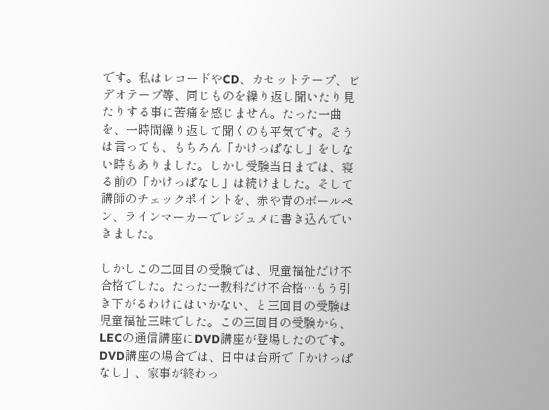です。私はレコードやCD、カセットテープ、ビデオテープ等、同じものを繰り返し聞いたり見たりする事に苦痛を感じません。たった一曲を、一時間繰り返して聞くのも平気です。そうは言っても、もちろん「かけっぱなし」をしない時もありました。しかし受験当日までは、寝る前の「かけっぱなし」は続けました。そして講師のチェックポイントを、赤や青のボールペン、ラインマーカーでレジュメに書き込んでいきました。

しかしこの二回目の受験では、児童福祉だけ不合格でした。たった一教科だけ不合格…もう引き下がるわけにはいかない、と三回目の受験は児童福祉三昧でした。この三回目の受験から、LECの通信講座にDVD講座が登場したのです。DVD講座の場合では、日中は台所で「かけっぱなし」、家事が終わっ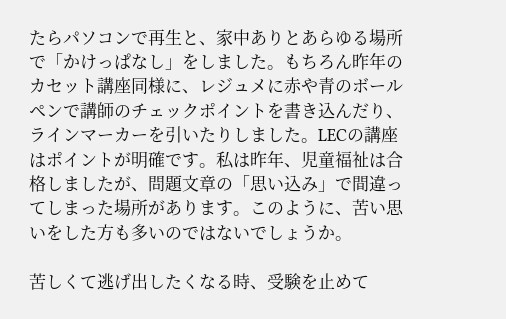たらパソコンで再生と、家中ありとあらゆる場所で「かけっぱなし」をしました。もちろん昨年のカセット講座同様に、レジュメに赤や青のボールペンで講師のチェックポイントを書き込んだり、ラインマーカーを引いたりしました。LECの講座はポイントが明確です。私は昨年、児童福祉は合格しましたが、問題文章の「思い込み」で間違ってしまった場所があります。このように、苦い思いをした方も多いのではないでしょうか。

苦しくて逃げ出したくなる時、受験を止めて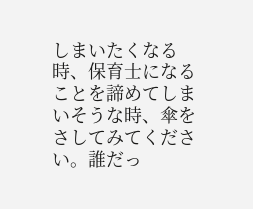しまいたくなる時、保育士になることを諦めてしまいそうな時、傘をさしてみてください。誰だっ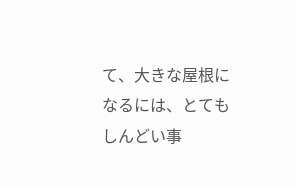て、大きな屋根になるには、とてもしんどい事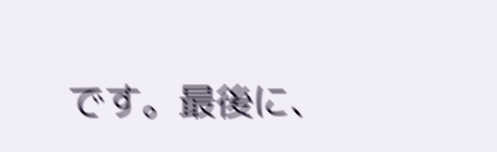です。最後に、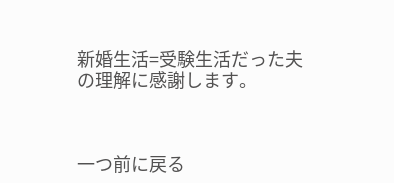新婚生活=受験生活だった夫の理解に感謝します。



一つ前に戻る